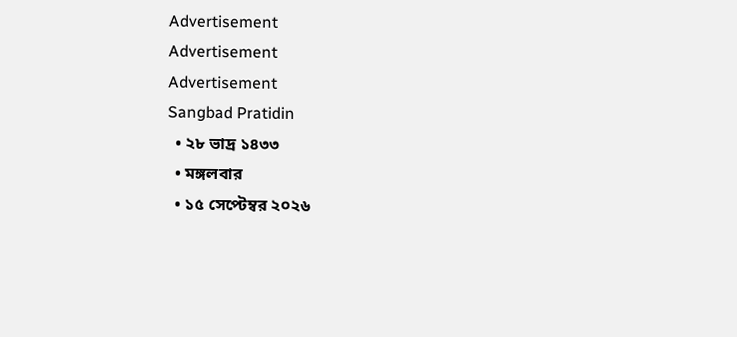Advertisement
Advertisement
Advertisement
Sangbad Pratidin
  • ২৮ ভাদ্র ১৪৩৩
  • মঙ্গলবার
  • ১৫ সেপ্টেম্বর ২০২৬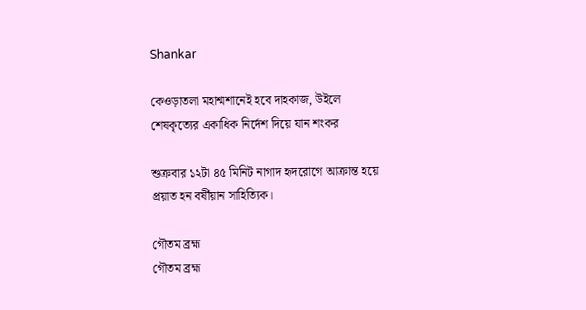Shankar

কেওড়াতলা মহাশ্মশানেই হবে দাহকাজ, উইলে শেষকৃত্যের একাধিক নির্দেশ দিয়ে যান শংকর

শুক্রবার ১২টা ৪৫ মিনিট নাগাদ হৃদরোগে আক্রান্ত হয়ে প্রয়াত হন বর্ষীয়ান সাহিত্যিক।

গৌতম ব্রহ্ম
গৌতম ব্রহ্ম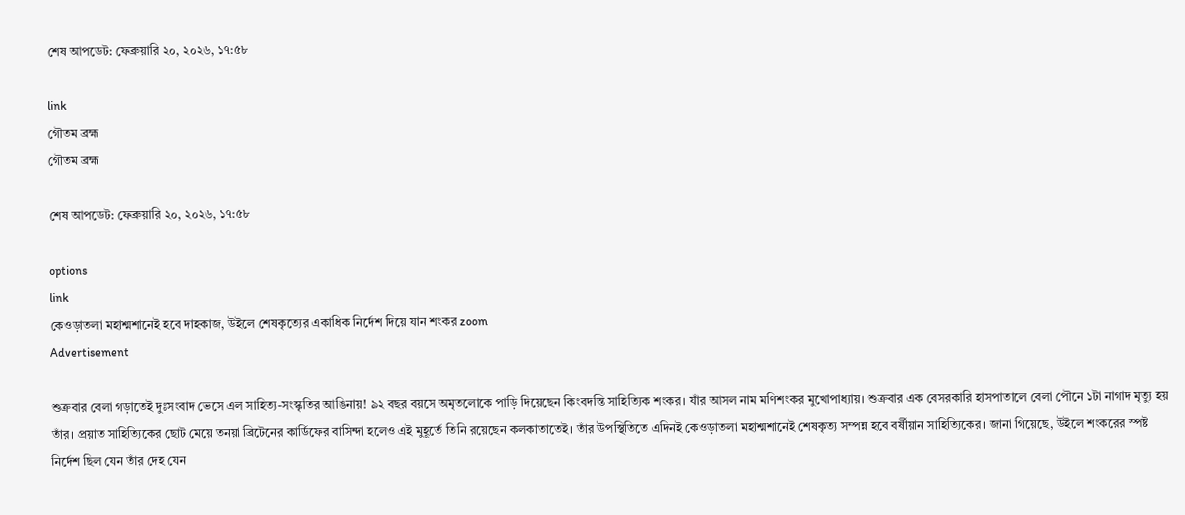শেষ আপডেট: ফেব্রুয়ারি ২০, ২০২৬, ১৭:৫৮

link
গৌতম ব্রহ্ম
গৌতম ব্রহ্ম

শেষ আপডেট: ফেব্রুয়ারি ২০, ২০২৬, ১৭:৫৮

options
link
কেওড়াতলা মহাশ্মশানেই হবে দাহকাজ, উইলে শেষকৃত্যের একাধিক নির্দেশ দিয়ে যান শংকর zoom
Advertisement

শুক্রবার বেলা গড়াতেই দুঃসংবাদ ভেসে এল সাহিত্য-সংস্কৃতির আঙিনায়! ৯২ বছর বয়সে অমৃতলোকে পাড়ি দিয়েছেন কিংবদন্তি সাহিত্যিক শংকর। যাঁর আসল নাম মণিশংকর মুখোপাধ্যায়। শুক্রবার এক বেসরকারি হাসপাতালে বেলা পৌনে ১টা নাগাদ মৃত্যু হয় তাঁর। প্রয়াত সাহিত্যিকের ছোট মেয়ে তনয়া ব্রিটেনের কার্ডিফের বাসিন্দা হলেও এই মুহূর্তে তিনি রয়েছেন কলকাতাতেই। তাঁর উপস্থিতিতে এদিনই কেওড়াতলা মহাশ্মশানেই শেষকৃত্য সম্পন্ন হবে বর্ষীয়ান সাহিত্যিকের। জানা গিয়েছে, উইলে শংকরের স্পষ্ট নির্দেশ ছিল যেন তাঁর দেহ যেন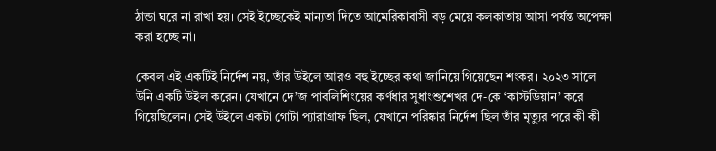ঠান্ডা ঘরে না রাখা হয়। সেই ইচ্ছেকেই মান্যতা দিতে আমেরিকাবাসী বড় মেয়ে কলকাতায় আসা পর্যন্ত অপেক্ষা করা হচ্ছে না।

কেবল এই একটিই নির্দেশ নয়, তাঁর উইলে আরও বহু ইচ্ছের কথা জানিয়ে গিয়েছেন শংকর। ২০২৩ সালে উনি একটি উইল করেন। যেখানে দে’জ পাবলিশিংয়ের কর্ণধার সুধাংশুশেখর দে-কে ‘কাস্টডিয়ান’ করে গিয়েছিলেন। সেই উইলে একটা গোটা প্যারাগ্রাফ ছিল, যেখানে পরিষ্কার নির্দেশ ছিল তাঁর মৃত্যুর পরে কী কী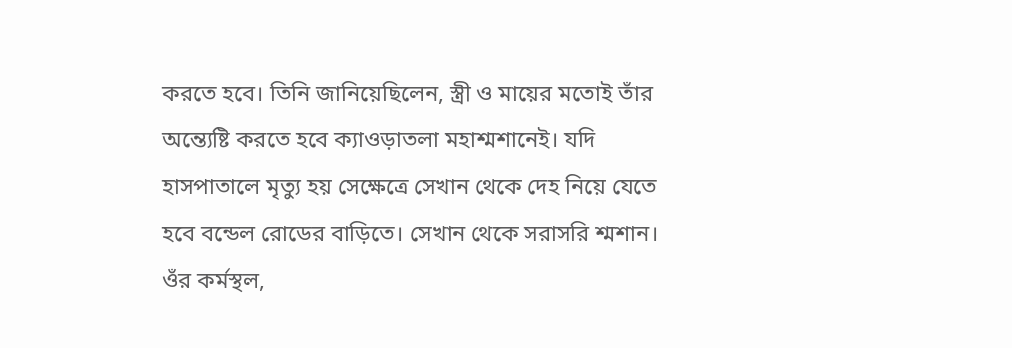করতে হবে। তিনি জানিয়েছিলেন, স্ত্রী ও মায়ের মতোই তাঁর অন্ত্যেষ্টি করতে হবে ক্যাওড়াতলা মহাশ্মশানেই। যদি হাসপাতালে মৃত্যু হয় সেক্ষেত্রে সেখান থেকে দেহ নিয়ে যেতে হবে বন্ডেল রোডের বাড়িতে। সেখান থেকে সরাসরি শ্মশান। ওঁর কর্মস্থল,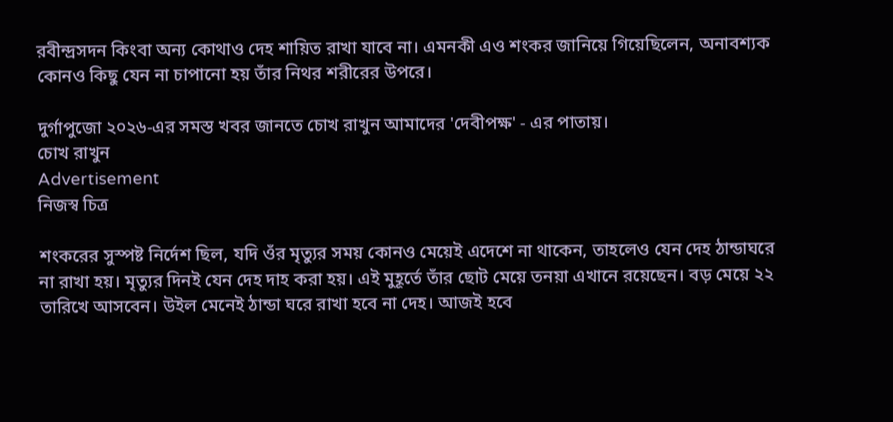রবীন্দ্রসদন কিংবা অন্য কোথাও দেহ শায়িত রাখা যাবে না। এমনকী এও শংকর জানিয়ে গিয়েছিলেন, অনাবশ্যক কোনও কিছু যেন না চাপানো হয় তাঁর নিথর শরীরের উপরে।

দুর্গাপুজো ২০২৬-এর সমস্ত খবর জানতে চোখ রাখুন আমাদের 'দেবীপক্ষ' - এর পাতায়।
চোখ রাখুন
Advertisement
নিজস্ব চিত্র

শংকরের সুস্পষ্ট নির্দেশ ছিল, যদি ওঁর মৃত্যুর সময় কোনও মেয়েই এদেশে না থাকেন, তাহলেও যেন দেহ ঠান্ডাঘরে না রাখা হয়। মৃত্যুর দিনই যেন দেহ দাহ করা হয়। এই মুহূর্তে তাঁর ছোট মেয়ে তনয়া এখানে রয়েছেন। বড় মেয়ে ২২ তারিখে আসবেন। উইল মেনেই ঠান্ডা ঘরে রাখা হবে না দেহ। আজই হবে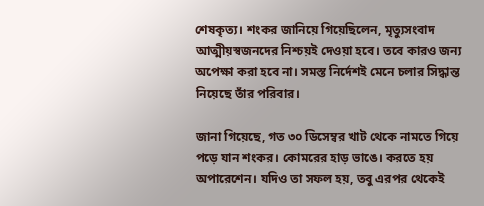শেষকৃত্য। শংকর জানিয়ে গিয়েছিলেন, মৃত্যুসংবাদ আত্মীয়স্বজনদের নিশ্চয়ই দেওয়া হবে। তবে কারও জন্য অপেক্ষা করা হবে না। সমস্ত নির্দেশই মেনে চলার সিদ্ধান্ত নিয়েছে তাঁর পরিবার।

জানা গিয়েছে, গত ৩০ ডিসেম্বর খাট থেকে নামতে গিয়ে পড়ে যান শংকর। কোমরের হাড় ভাঙে। করতে হয় অপারেশেন। যদিও তা সফল হয়, তবু এরপর থেকেই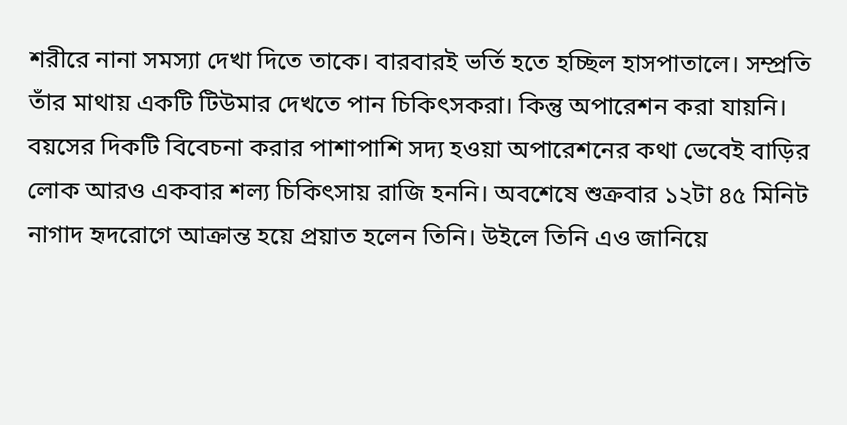শরীরে নানা সমস্যা দেখা দিতে তাকে। বারবারই ভর্তি হতে হচ্ছিল হাসপাতালে। সম্প্রতি তাঁর মাথায় একটি টিউমার দেখতে পান চিকিৎসকরা। কিন্তু অপারেশন করা যায়নি। বয়সের দিকটি বিবেচনা করার পাশাপাশি সদ্য হওয়া অপারেশনের কথা ভেবেই বাড়ির লোক আরও একবার শল্য চিকিৎসায় রাজি হননি। অবশেষে শুক্রবার ১২টা ৪৫ মিনিট নাগাদ হৃদরোগে আক্রান্ত হয়ে প্রয়াত হলেন তিনি। উইলে তিনি এও জানিয়ে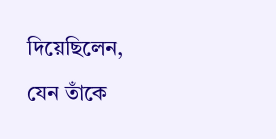দিয়েছিলেন, যেন তাঁকে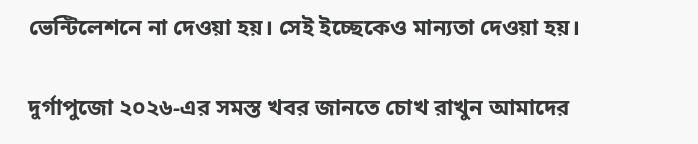ভেন্টিলেশনে না দেওয়া হয়। সেই ইচ্ছেকেও মান্যতা দেওয়া হয়।

দুর্গাপুজো ২০২৬-এর সমস্ত খবর জানতে চোখ রাখুন আমাদের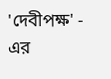'দেবীপক্ষ' - এর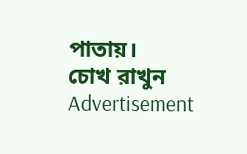পাতায়।
চোখ রাখুন
Advertisement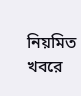নিয়মিত খবরে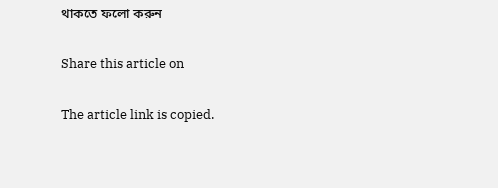থাকতে ফলো করুন

Share this article on

The article link is copied.